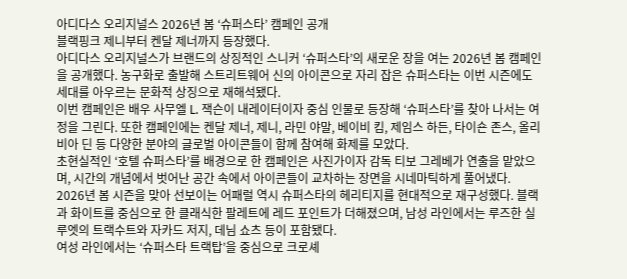아디다스 오리지널스 2026년 봄 ‘슈퍼스타’ 캠페인 공개
블랙핑크 제니부터 켄달 제너까지 등장했다.
아디다스 오리지널스가 브랜드의 상징적인 스니커 ‘슈퍼스타’의 새로운 장을 여는 2026년 봄 캠페인을 공개했다. 농구화로 출발해 스트리트웨어 신의 아이콘으로 자리 잡은 슈퍼스타는 이번 시즌에도 세대를 아우르는 문화적 상징으로 재해석됐다.
이번 캠페인은 배우 사무엘 L. 잭슨이 내레이터이자 중심 인물로 등장해 ‘슈퍼스타’를 찾아 나서는 여정을 그린다. 또한 캠페인에는 켄달 제너, 제니, 라민 야말, 베이비 킴, 제임스 하든, 타이숀 존스, 올리비아 딘 등 다양한 분야의 글로벌 아이콘들이 함께 참여해 화제를 모았다.
초현실적인 ‘호텔 슈퍼스타’를 배경으로 한 캠페인은 사진가이자 감독 티보 그레베가 연출을 맡았으며, 시간의 개념에서 벗어난 공간 속에서 아이콘들이 교차하는 장면을 시네마틱하게 풀어냈다.
2026년 봄 시즌을 맞아 선보이는 어패럴 역시 슈퍼스타의 헤리티지를 현대적으로 재구성했다. 블랙과 화이트를 중심으로 한 클래식한 팔레트에 레드 포인트가 더해졌으며, 남성 라인에서는 루즈한 실루엣의 트랙수트와 자카드 저지, 데님 쇼츠 등이 포함됐다.
여성 라인에서는 ‘슈퍼스타 트랙탑’을 중심으로 크로셰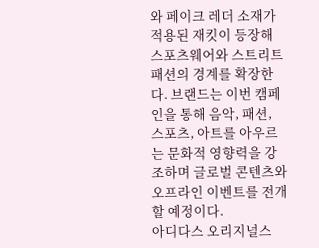와 페이크 레더 소재가 적용된 재킷이 등장해 스포츠웨어와 스트리트 패션의 경계를 확장한다. 브랜드는 이번 캠페인을 통해 음악, 패션, 스포츠, 아트를 아우르는 문화적 영향력을 강조하며 글로벌 콘텐츠와 오프라인 이벤트를 전개할 예정이다.
아디다스 오리지널스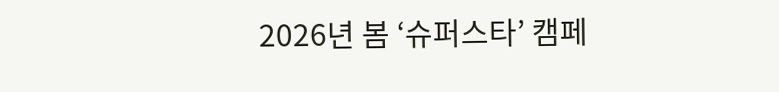2026년 봄 ‘슈퍼스타’ 캠페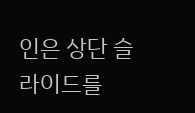인은 상단 슬라이드를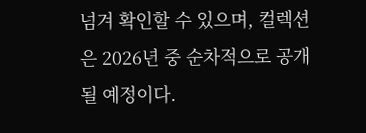넘겨 확인할 수 있으며, 컬렉션은 2026년 중 순차적으로 공개될 예정이다.